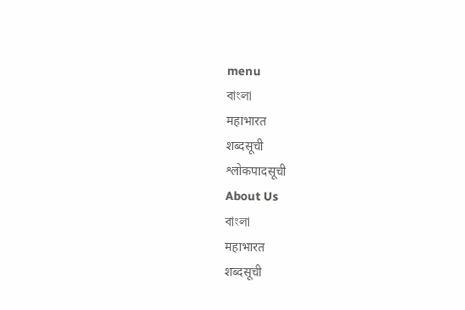menu
বাংলা
महाभारत
शब्दसूची
श्लोकपादसूची
About Us
বাংলা
महाभारत
शब्दसूची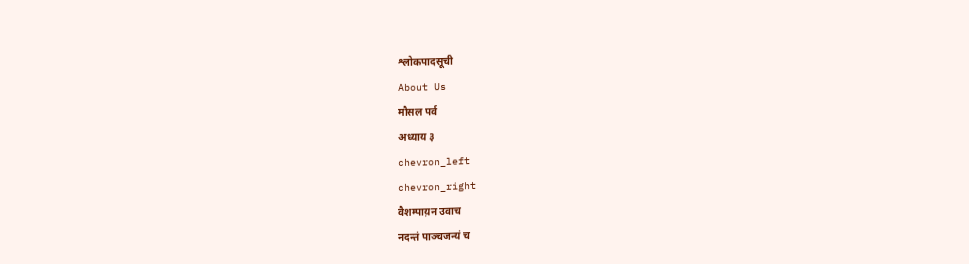श्लोकपादसूची
About Us
मौसल पर्व
अध्याय ३
chevron_left
chevron_right
वैशम्पाय़न उवाच
नदन्तं पाञ्चजन्यं च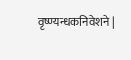वृष्ण्यन्धकनिवेशने |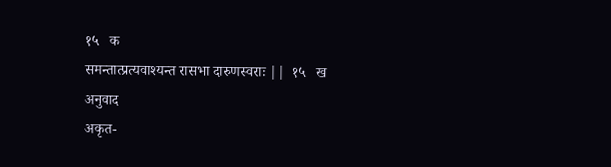१५   क
समन्तात्प्रत्यवाश्यन्त रासभा दारुणस्वराः ||  १५   ख
अनुवाद
अकृत-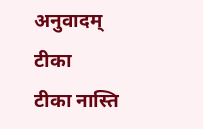अनुवादम्
टीका
टीका नास्ति